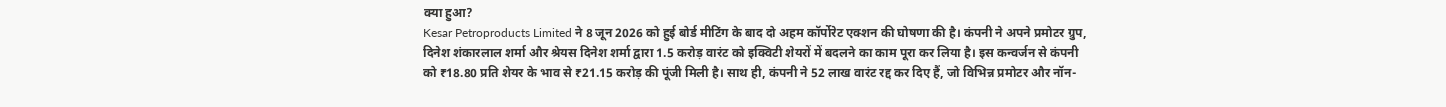क्या हुआ?
Kesar Petroproducts Limited ने 8 जून 2026 को हुई बोर्ड मीटिंग के बाद दो अहम कॉर्पोरेट एक्शन की घोषणा की है। कंपनी ने अपने प्रमोटर ग्रुप, दिनेश शंकारलाल शर्मा और श्रेयस दिनेश शर्मा द्वारा 1.5 करोड़ वारंट को इक्विटी शेयरों में बदलने का काम पूरा कर लिया है। इस कन्वर्जन से कंपनी को ₹18.80 प्रति शेयर के भाव से ₹21.15 करोड़ की पूंजी मिली है। साथ ही, कंपनी ने 52 लाख वारंट रद्द कर दिए हैं, जो विभिन्न प्रमोटर और नॉन-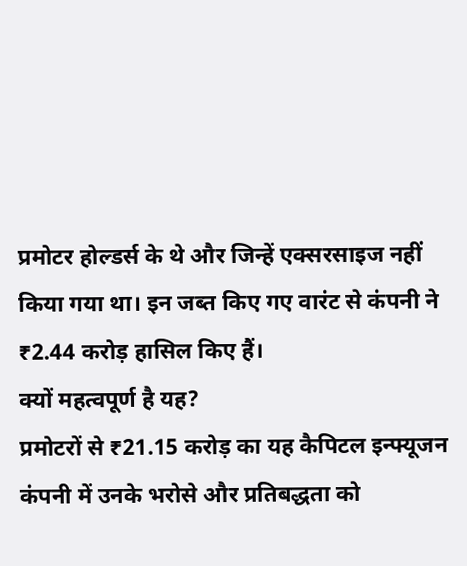प्रमोटर होल्डर्स के थे और जिन्हें एक्सरसाइज नहीं किया गया था। इन जब्त किए गए वारंट से कंपनी ने ₹2.44 करोड़ हासिल किए हैं।
क्यों महत्वपूर्ण है यह?
प्रमोटरों से ₹21.15 करोड़ का यह कैपिटल इन्फ्यूजन कंपनी में उनके भरोसे और प्रतिबद्धता को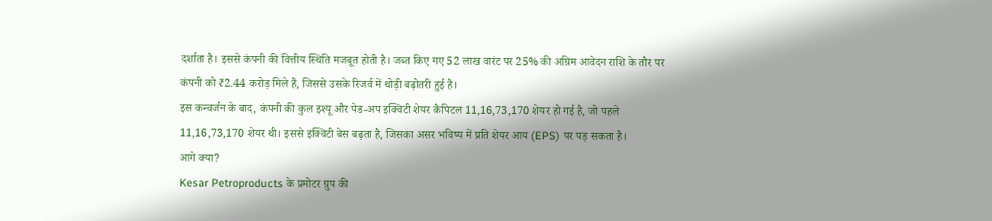दर्शाता है। इससे कंपनी की वित्तीय स्थिति मजबूत होती है। जब्त किए गए 52 लाख वारंट पर 25% की अग्रिम आवेदन राशि के तौर पर कंपनी को ₹2.44 करोड़ मिले हैं, जिससे उसके रिजर्व में थोड़ी बढ़ोतरी हुई है।
इस कन्वर्जन के बाद, कंपनी की कुल इश्यू और पेड-अप इक्विटी शेयर कैपिटल 11,16,73,170 शेयर हो गई है, जो पहले 11,16,73,170 शेयर थी। इससे इक्विटी बेस बढ़ता है, जिसका असर भविष्य में प्रति शेयर आय (EPS) पर पड़ सकता है।
आगे क्या?
Kesar Petroproducts के प्रमोटर ग्रुप की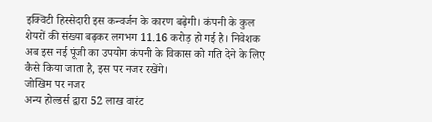इक्विटी हिस्सेदारी इस कन्वर्जन के कारण बढ़ेगी। कंपनी के कुल शेयरों की संख्या बढ़कर लगभग 11.16 करोड़ हो गई है। निवेशक अब इस नई पूंजी का उपयोग कंपनी के विकास को गति देने के लिए कैसे किया जाता है, इस पर नजर रखेंगे।
जोखिम पर नजर
अन्य होल्डर्स द्वारा 52 लाख वारंट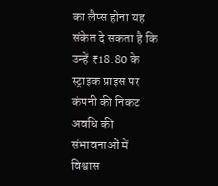का लैप्स होना यह संकेत दे सकता है कि उन्हें ₹18.80 के स्ट्राइक प्राइस पर कंपनी की निकट अवधि की संभावनाओं में विश्वास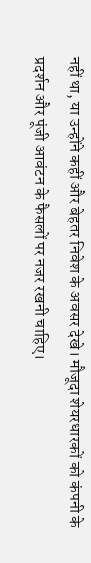नहीं था, या उन्होंने कहीं और बेहतर निवेश के अवसर देखे। मौजूदा शेयरधारकों को कंपनी के प्रदर्शन और पूंजी आवंटन के फैसलों पर नजर रखनी चाहिए।